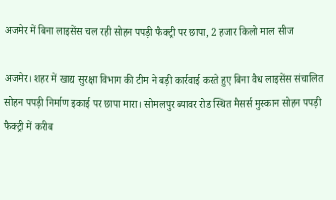अजमेर में बिना लाइसेंस चल रही सोहन पपड़ी फैक्ट्री पर छापा, 2 हजार किलो माल सीज

अजमेर। शहर में खाद्य सुरक्षा विभाग की टीम ने बड़ी कार्रवाई करते हुए बिना वैध लाइसेंस संचालित सोहन पपड़ी निर्माण इकाई पर छापा मारा। सोमलपुर ब्यावर रोड स्थित मैसर्स मुस्कान सोहन पपड़ी फैक्ट्री में करीब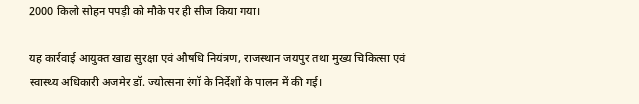2000 किलो सोहन पपड़ी को मौके पर ही सीज किया गया।

यह कार्रवाई आयुक्त खाद्य सुरक्षा एवं औषधि नियंत्रण, राजस्थान जयपुर तथा मुख्य चिकित्सा एवं स्वास्थ्य अधिकारी अजमेर डॉ. ज्योत्सना रंगॉ के निर्देशों के पालन में की गई।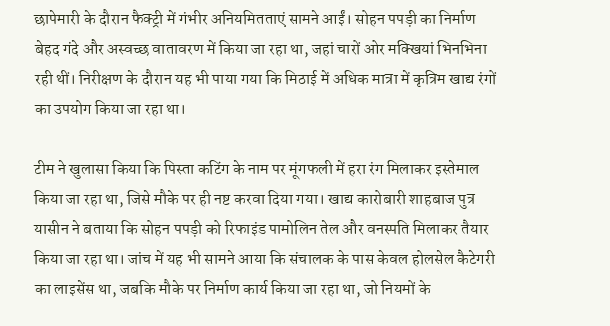छापेमारी के दौरान फैक्ट्री में गंभीर अनियमितताएं सामने आईं। सोहन पपड़ी का निर्माण बेहद गंदे और अस्वच्छ वातावरण में किया जा रहा था, जहां चारों ओर मक्खियां भिनभिना रही थीं। निरीक्षण के दौरान यह भी पाया गया कि मिठाई में अधिक मात्रा में कृत्रिम खाद्य रंगों का उपयोग किया जा रहा था।

टीम ने खुलासा किया कि पिस्ता कटिंग के नाम पर मूंगफली में हरा रंग मिलाकर इस्तेमाल किया जा रहा था, जिसे मौके पर ही नष्ट करवा दिया गया। खाद्य कारोबारी शाहबाज पुत्र यासीन ने बताया कि सोहन पपड़ी को रिफाइंड पामोलिन तेल और वनस्पति मिलाकर तैयार किया जा रहा था। जांच में यह भी सामने आया कि संचालक के पास केवल होलसेल कैटेगरी का लाइसेंस था, जबकि मौके पर निर्माण कार्य किया जा रहा था, जो नियमों के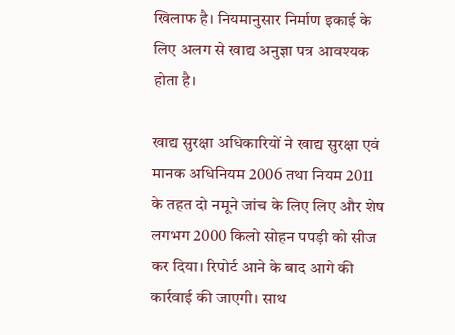खिलाफ है। नियमानुसार निर्माण इकाई के लिए अलग से खाद्य अनुज्ञा पत्र आवश्यक होता है।

खाद्य सुरक्षा अधिकारियों ने खाद्य सुरक्षा एवं मानक अधिनियम 2006 तथा नियम 2011 के तहत दो नमूने जांच के लिए लिए और शेष लगभग 2000 किलो सोहन पपड़ी को सीज कर दिया। रिपोर्ट आने के बाद आगे की कार्रवाई की जाएगी। साथ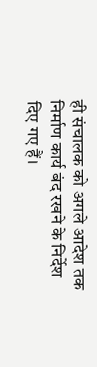ही संचालक को अगले आदेश तक निर्माण कार्य बंद रखने के निर्देश दिए गए हैं।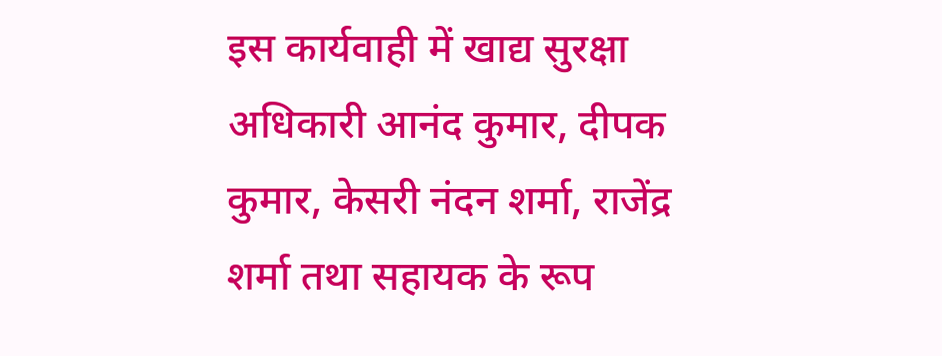इस कार्यवाही में खाद्य सुरक्षा अधिकारी आनंद कुमार, दीपक कुमार, केसरी नंदन शर्मा, राजेंद्र शर्मा तथा सहायक के रूप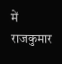में राजकुमार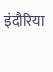इंदौरिया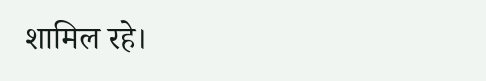शामिल रहे।